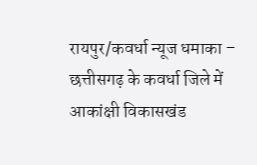रायपुर/कवर्धा न्यूज धमाका – छत्तीसगढ़ के कवर्धा जिले में आकांक्षी विकासखंड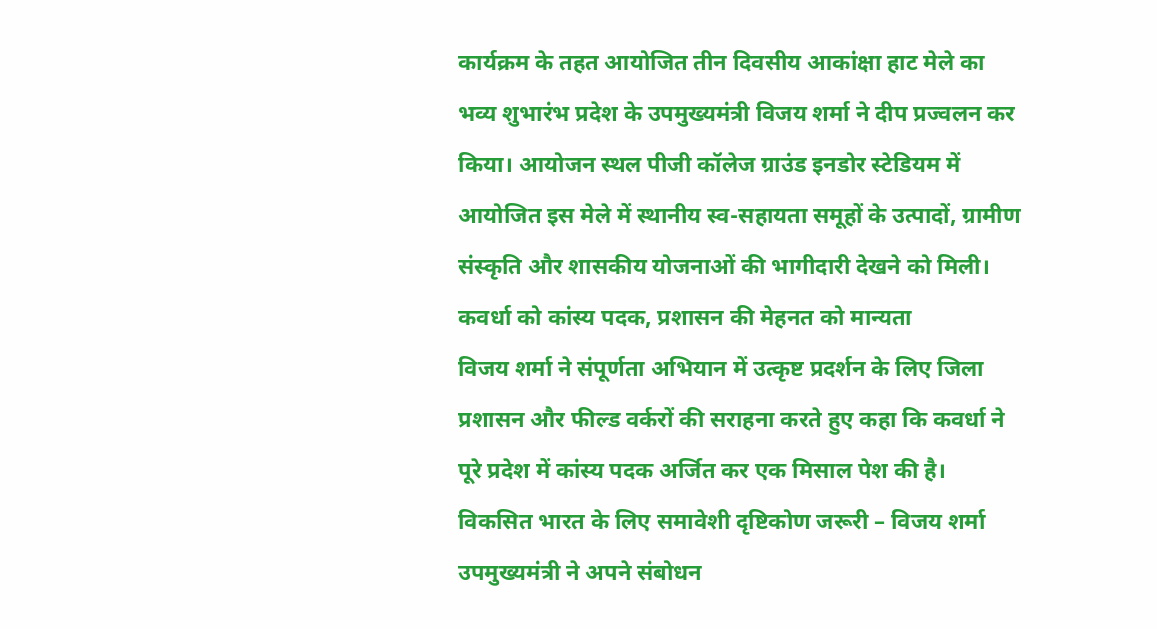कार्यक्रम के तहत आयोजित तीन दिवसीय आकांक्षा हाट मेले का भव्य शुभारंभ प्रदेश के उपमुख्यमंत्री विजय शर्मा ने दीप प्रज्वलन कर किया। आयोजन स्थल पीजी कॉलेज ग्राउंड इनडोर स्टेडियम में आयोजित इस मेले में स्थानीय स्व-सहायता समूहों के उत्पादों, ग्रामीण संस्कृति और शासकीय योजनाओं की भागीदारी देखने को मिली।
कवर्धा को कांस्य पदक, प्रशासन की मेहनत को मान्यता
विजय शर्मा ने संपूर्णता अभियान में उत्कृष्ट प्रदर्शन के लिए जिला प्रशासन और फील्ड वर्करों की सराहना करते हुए कहा कि कवर्धा ने पूरे प्रदेश में कांस्य पदक अर्जित कर एक मिसाल पेश की है।
विकसित भारत के लिए समावेशी दृष्टिकोण जरूरी – विजय शर्मा
उपमुख्यमंत्री ने अपने संबोधन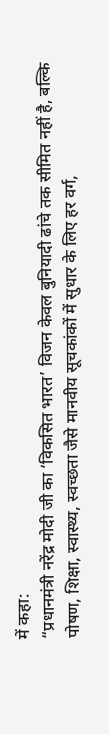में कहा:
“प्रधानमंत्री नरेंद्र मोदी जी का ‘विकसित भारत’ विजन केवल बुनियादी ढांचे तक सीमित नहीं है, बल्कि पोषण, शिक्षा, स्वास्थ्य, स्वच्छता जैसे मानवीय सूचकांकों में सुधार के लिए हर वर्ग,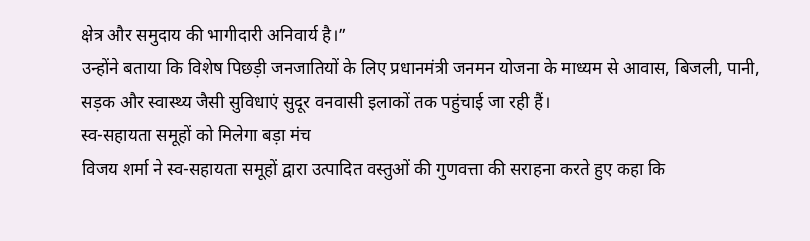क्षेत्र और समुदाय की भागीदारी अनिवार्य है।”
उन्होंने बताया कि विशेष पिछड़ी जनजातियों के लिए प्रधानमंत्री जनमन योजना के माध्यम से आवास, बिजली, पानी, सड़क और स्वास्थ्य जैसी सुविधाएं सुदूर वनवासी इलाकों तक पहुंचाई जा रही हैं।
स्व-सहायता समूहों को मिलेगा बड़ा मंच
विजय शर्मा ने स्व-सहायता समूहों द्वारा उत्पादित वस्तुओं की गुणवत्ता की सराहना करते हुए कहा कि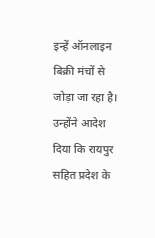इन्हें ऑनलाइन बिक्री मंचों से जोड़ा जा रहा है। उन्होंने आदेश दिया कि रायपुर सहित प्रदेश के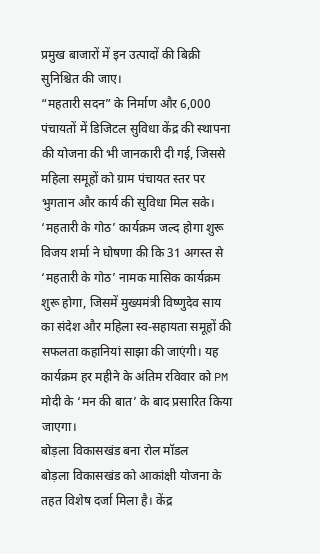प्रमुख बाजारों में इन उत्पादों की बिक्री सुनिश्चित की जाए।
“महतारी सदन” के निर्माण और 6,000 पंचायतों में डिजिटल सुविधा केंद्र की स्थापना की योजना की भी जानकारी दी गई, जिससे महिला समूहों को ग्राम पंचायत स्तर पर भुगतान और कार्य की सुविधा मिल सके।
‘महतारी के गोठ’ कार्यक्रम जल्द होगा शुरू
विजय शर्मा ने घोषणा की कि 31 अगस्त से ‘महतारी के गोठ’ नामक मासिक कार्यक्रम शुरू होगा, जिसमें मुख्यमंत्री विष्णुदेव साय का संदेश और महिला स्व-सहायता समूहों की सफलता कहानियां साझा की जाएंगी। यह कार्यक्रम हर महीने के अंतिम रविवार को PM मोदी के ‘मन की बात’ के बाद प्रसारित किया जाएगा।
बोड़ला विकासखंड बना रोल मॉडल
बोड़ला विकासखंड को आकांक्षी योजना के तहत विशेष दर्जा मिला है। केंद्र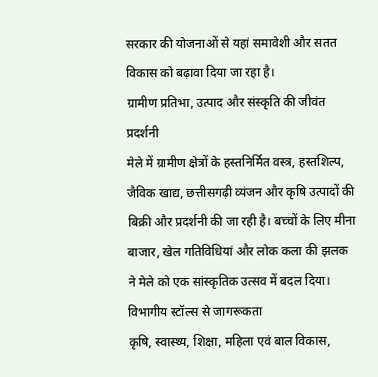सरकार की योजनाओं से यहां समावेशी और सतत विकास को बढ़ावा दिया जा रहा है।
ग्रामीण प्रतिभा, उत्पाद और संस्कृति की जीवंत प्रदर्शनी
मेले में ग्रामीण क्षेत्रों के हस्तनिर्मित वस्त्र, हस्तशिल्प, जैविक खाद्य, छत्तीसगढ़ी व्यंजन और कृषि उत्पादों की बिक्री और प्रदर्शनी की जा रही है। बच्चों के लिए मीना बाजार, खेल गतिविधियां और लोक कला की झलक ने मेले को एक सांस्कृतिक उत्सव में बदल दिया।
विभागीय स्टॉल्स से जागरूकता
कृषि, स्वास्थ्य, शिक्षा, महिला एवं बाल विकास,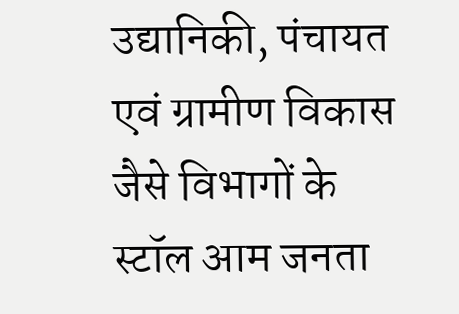उद्यानिकी, पंचायत एवं ग्रामीण विकास जैसे विभागों के स्टॉल आम जनता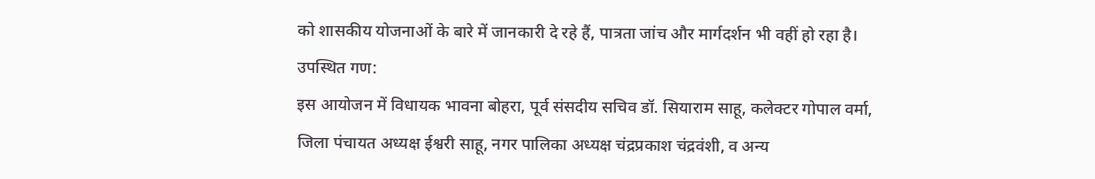को शासकीय योजनाओं के बारे में जानकारी दे रहे हैं, पात्रता जांच और मार्गदर्शन भी वहीं हो रहा है।
उपस्थित गण:
इस आयोजन में विधायक भावना बोहरा, पूर्व संसदीय सचिव डॉ. सियाराम साहू, कलेक्टर गोपाल वर्मा, जिला पंचायत अध्यक्ष ईश्वरी साहू, नगर पालिका अध्यक्ष चंद्रप्रकाश चंद्रवंशी, व अन्य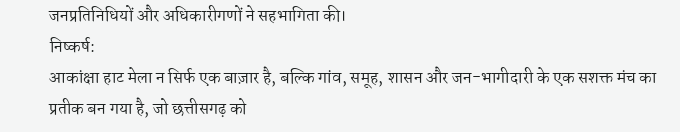जनप्रतिनिधियों और अधिकारीगणों ने सहभागिता की।
निष्कर्ष:
आकांक्षा हाट मेला न सिर्फ एक बाज़ार है, बल्कि गांव, समूह, शासन और जन-भागीदारी के एक सशक्त मंच का प्रतीक बन गया है, जो छत्तीसगढ़ को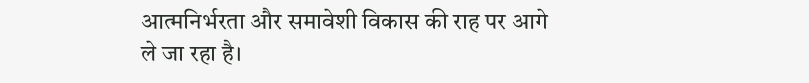आत्मनिर्भरता और समावेशी विकास की राह पर आगे ले जा रहा है।